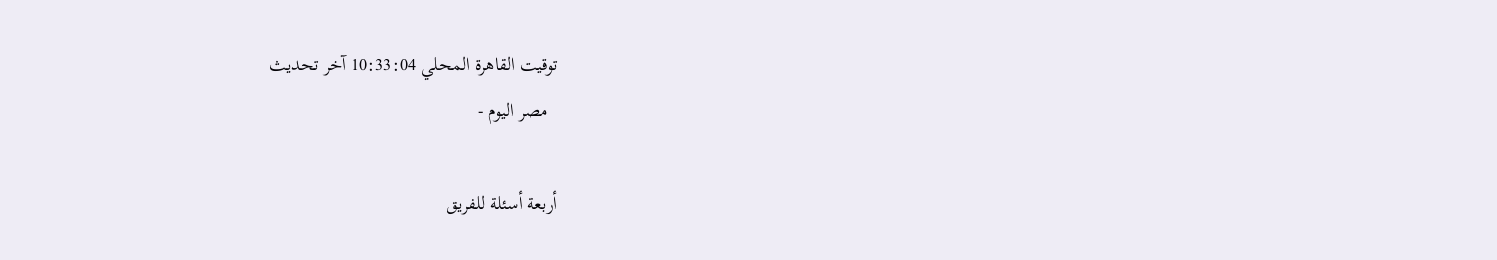توقيت القاهرة المحلي 10:33:04 آخر تحديث
  مصر اليوم -

أربعة أسئلة للفريق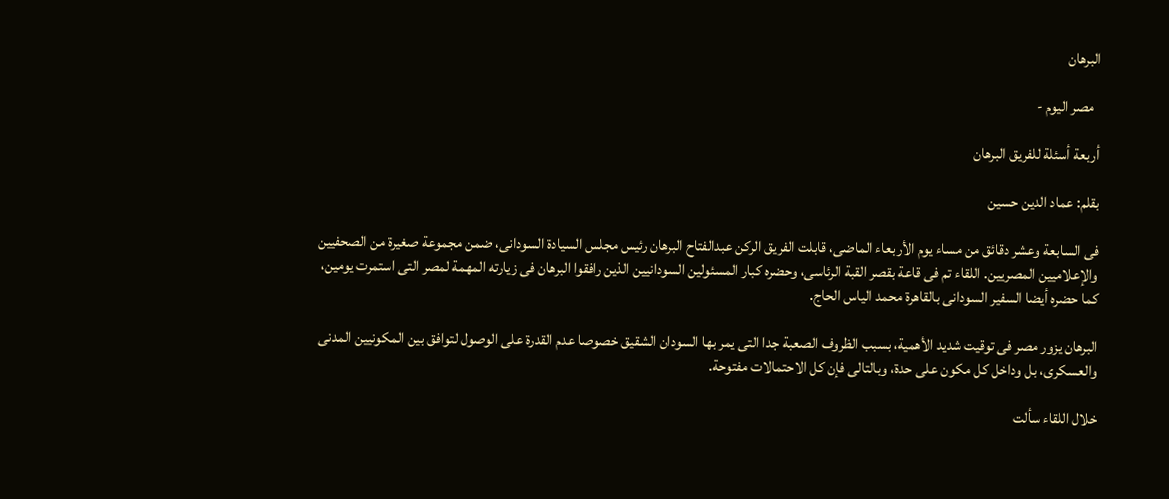البرهان

  مصر اليوم -

أربعة أسئلة للفريق البرهان

بقلم: عماد الدين حسين

فى السابعة وعشر دقائق من مساء يوم الأربعاء الماضى، قابلت الفريق الركن عبدالفتاح البرهان رئيس مجلس السيادة السودانى، ضمن مجموعة صغيرة من الصحفيين والإعلاميين المصريين. اللقاء تم فى قاعة بقصر القبة الرئاسى، وحضره كبار المسئولين السودانيين الذين رافقوا البرهان فى زيارته المهمة لمصر التى استمرت يومين، كما حضره أيضا السفير السودانى بالقاهرة محمد الياس الحاج.

البرهان يزور مصر فى توقيت شديد الأهمية، بسبب الظروف الصعبة جدا التى يمر بها السودان الشقيق خصوصا عدم القدرة على الوصول لتوافق بين المكونيين المدنى والعسكرى، بل وداخل كل مكون على حدة، وبالتالى فإن كل الاحتمالات مفتوحة.

خلال اللقاء سألت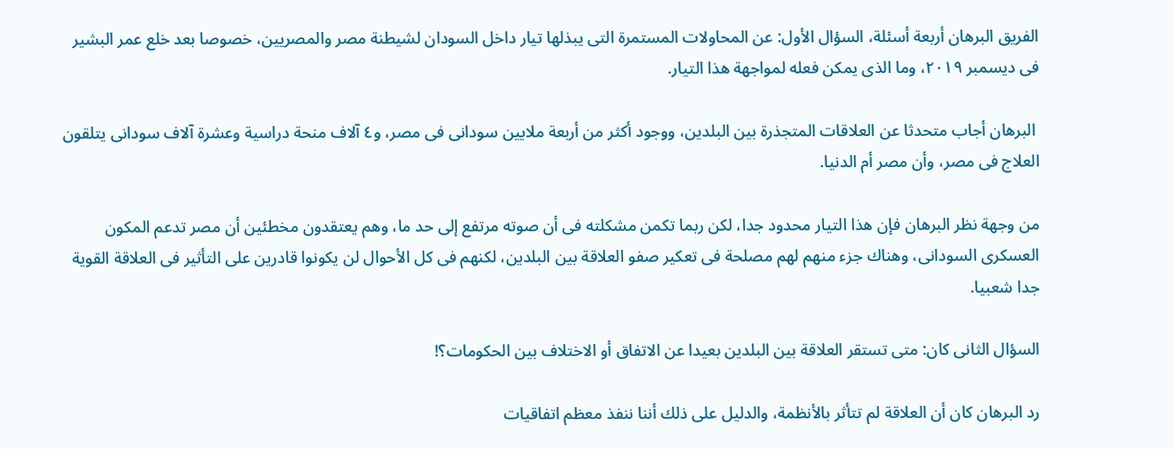الفريق البرهان أربعة أسئلة، السؤال الأول: عن المحاولات المستمرة التى يبذلها تيار داخل السودان لشيطنة مصر والمصريين، خصوصا بعد خلع عمر البشير فى ديسمبر ٢٠١٩، وما الذى يمكن فعله لمواجهة هذا التيار.

 البرهان أجاب متحدثا عن العلاقات المتجذرة بين البلدين، ووجود أكثر من أربعة ملايين سودانى فى مصر، و٤ آلاف منحة دراسية وعشرة آلاف سودانى يتلقون العلاج فى مصر، وأن مصر أم الدنيا.

من وجهة نظر البرهان فإن هذا التيار محدود جدا، لكن ربما تكمن مشكلته فى أن صوته مرتفع إلى حد ما، وهم يعتقدون مخطئين أن مصر تدعم المكون العسكرى السودانى، وهناك جزء منهم لهم مصلحة فى تعكير صفو العلاقة بين البلدين، لكنهم فى كل الأحوال لن يكونوا قادرين على التأثير فى العلاقة القوية جدا شعبيا.

السؤال الثانى كان: متى تستقر العلاقة بين البلدين بعيدا عن الاتفاق أو الاختلاف بين الحكومات؟!

رد البرهان كان أن العلاقة لم تتأثر بالأنظمة، والدليل على ذلك أننا ننفذ معظم اتفاقيات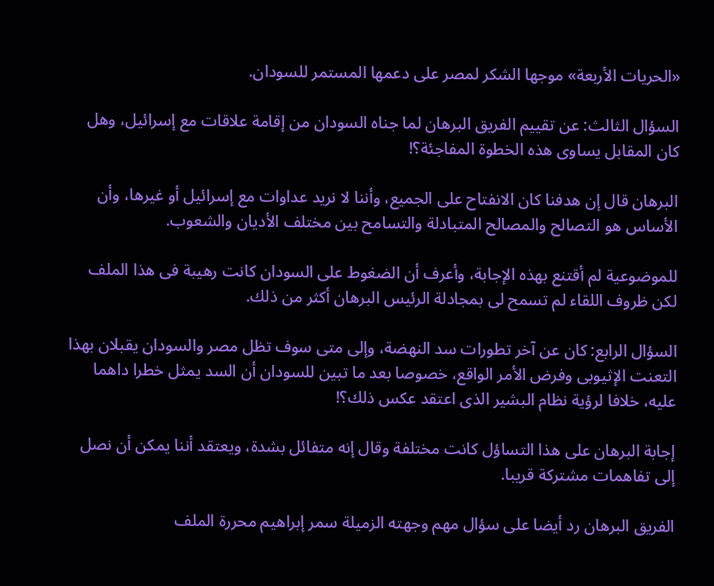«الحريات الأربعة» موجها الشكر لمصر على دعمها المستمر للسودان.

السؤال الثالث: عن تقييم الفريق البرهان لما جناه السودان من إقامة علاقات مع إسرائيل، وهل كان المقابل يساوى هذه الخطوة المفاجئة؟!

البرهان قال إن هدفنا كان الانفتاح على الجميع، وأننا لا نريد عداوات مع إسرائيل أو غيرها، وأن الأساس هو التصالح والمصالح المتبادلة والتسامح بين مختلف الأديان والشعوب.

للموضوعية لم أقتنع بهذه الإجابة، وأعرف أن الضغوط على السودان كانت رهيبة فى هذا الملف لكن ظروف اللقاء لم تسمح لى بمجادلة الرئيس البرهان أكثر من ذلك.

السؤال الرابع: كان عن آخر تطورات سد النهضة، وإلى متى سوف تظل مصر والسودان يقبلان بهذا التعنت الإثيوبى وفرض الأمر الواقع، خصوصا بعد ما تبين للسودان أن السد يمثل خطرا داهما عليه، خلافا لرؤية نظام البشير الذى اعتقد عكس ذلك؟!

إجابة البرهان على هذا التساؤل كانت مختلفة وقال إنه متفائل بشدة، ويعتقد أننا يمكن أن نصل إلى تفاهمات مشتركة قريبا.

الفريق البرهان رد أيضا على سؤال مهم وجهته الزميلة سمر إبراهيم محررة الملف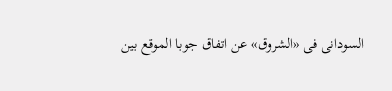السودانى فى «الشروق» عن اتفاق جوبا الموقع بين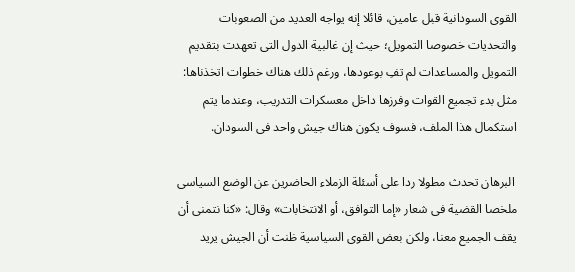القوى السودانية قبل عامين، قائلا إنه يواجه العديد من الصعوبات والتحديات خصوصا التمويل؛ حيث إن غالبية الدول التى تعهدت بتقديم التمويل والمساعدات لم تفِ بوعودها، ورغم ذلك هناك خطوات اتخذناها: مثل بدء تجميع القوات وفرزها داخل معسكرات التدريب، وعندما يتم استكمال هذا الملف، فسوف يكون هناك جيش واحد فى السودان.

 البرهان تحدث مطولا ردا على أسئلة الزملاء الحاضرين عن الوضع السياسى ملخصا القضية فى شعار «إما التوافق، أو الانتخابات» وقال: «كنا نتمنى أن يقف الجميع معنا، ولكن بعض القوى السياسية ظنت أن الجيش يريد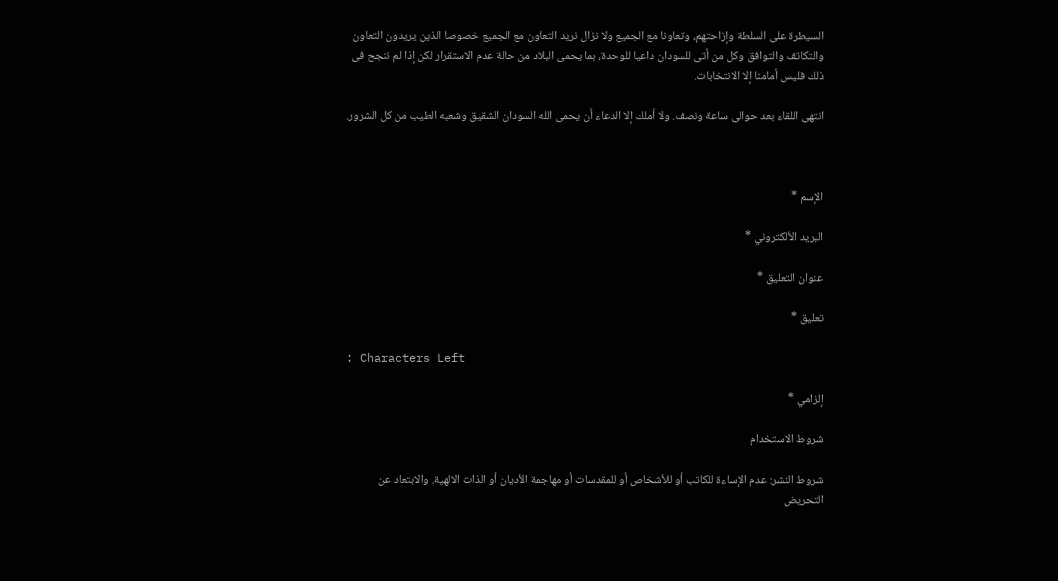السيطرة على السلطة وإزاحتهم، وتعاونا مع الجميع ولا نزال نريد التعاون مع الجميع خصوصا الذين يريدون التعاون والتكاتف والتوافق وكل من أتى للسودان داعيا للوحدة، بما يحمى البلاد من حالة عدم الاستقرار لكن إذا لم ننجح فى ذلك فليس أمامنا إلا الانتخابات.

انتهى اللقاء بعد حوالى ساعة ونصف. ولا أملك إلا الدعاء أن يحمى الله السودان الشقيق وشعبه الطيب من كل الشرور.



الإسم *

البريد الألكتروني *

عنوان التعليق *

تعليق *

: Characters Left

إلزامي *

شروط الاستخدام

شروط النشر: عدم الإساءة للكاتب أو للأشخاص أو للمقدسات أو مهاجمة الأديان أو الذات الالهية. والابتعاد عن التحريض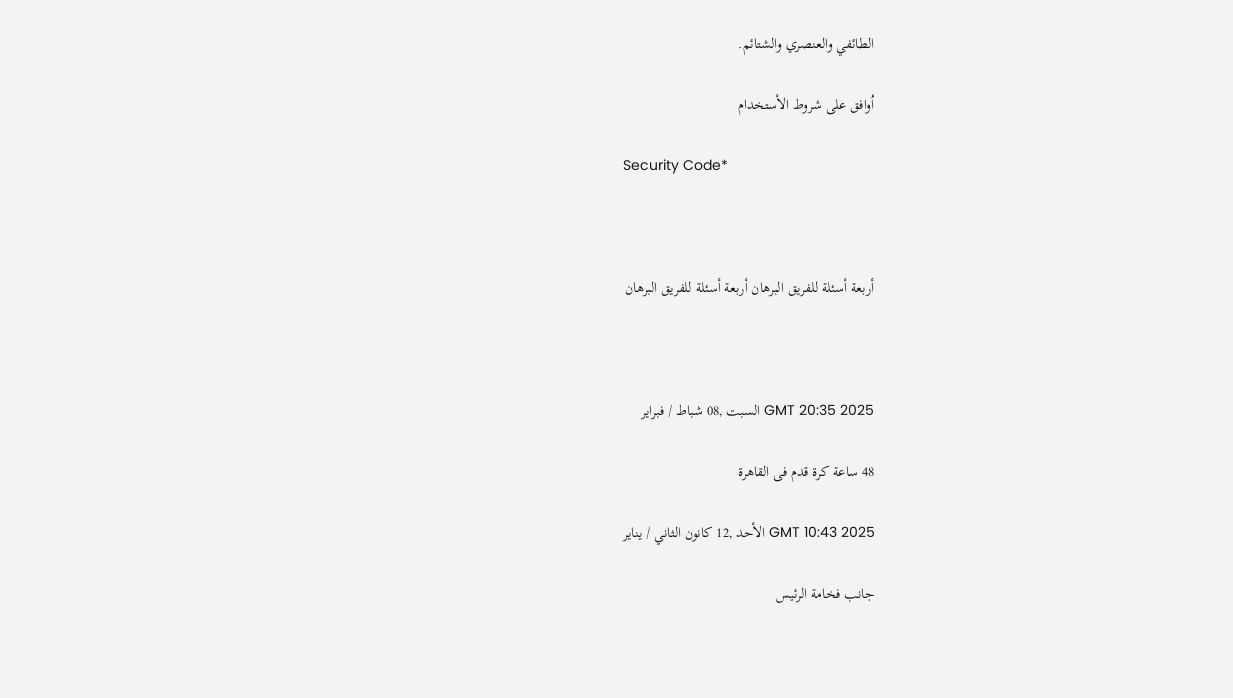الطائفي والعنصري والشتائم.

اُوافق على شروط الأستخدام

Security Code*



أربعة أسئلة للفريق البرهان أربعة أسئلة للفريق البرهان



GMT 20:35 2025 السبت ,08 شباط / فبراير

48 ساعة كرة قدم فى القاهرة

GMT 10:43 2025 الأحد ,12 كانون الثاني / يناير

جانب فخامة الرئيس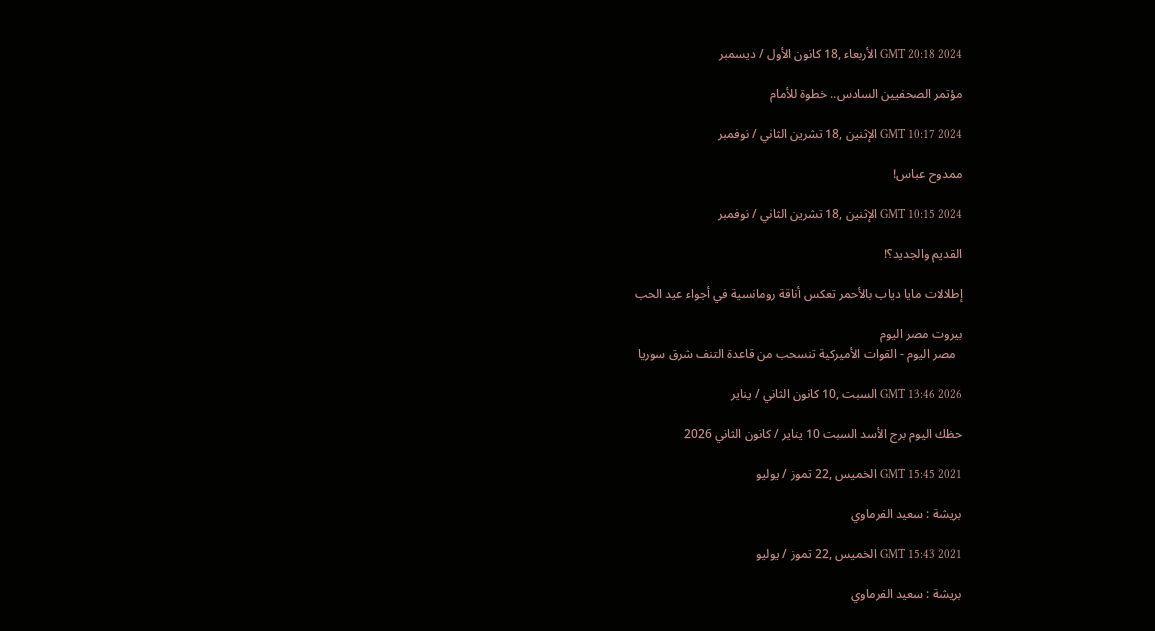GMT 20:18 2024 الأربعاء ,18 كانون الأول / ديسمبر

مؤتمر الصحفيين السادس.. خطوة للأمام

GMT 10:17 2024 الإثنين ,18 تشرين الثاني / نوفمبر

ممدوح عباس!

GMT 10:15 2024 الإثنين ,18 تشرين الثاني / نوفمبر

القديم والجديد؟!

إطلالات مايا دياب بالأحمر تعكس أناقة رومانسية في أجواء عيد الحب

بيروت مصر اليوم
  مصر اليوم - القوات الأميركية تنسحب من قاعدة التنف شرق سوريا

GMT 13:46 2026 السبت ,10 كانون الثاني / يناير

حظك اليوم برج الأسد السبت 10 يناير / كانون الثاني 2026

GMT 15:45 2021 الخميس ,22 تموز / يوليو

بريشة : سعيد الفرماوي

GMT 15:43 2021 الخميس ,22 تموز / يوليو

بريشة : سعيد الفرماوي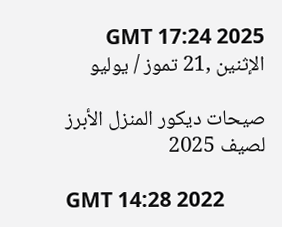GMT 17:24 2025 الإثنين ,21 تموز / يوليو

صيحات ديكور المنزل الأبرز لصيف 2025

GMT 14:28 2022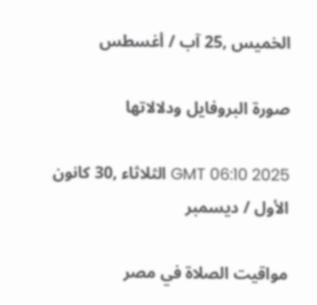الخميس ,25 آب / أغسطس

صورة البروفايل ودلالاتها

GMT 06:10 2025 الثلاثاء ,30 كانون الأول / ديسمبر

مواقيت الصلاة في مصر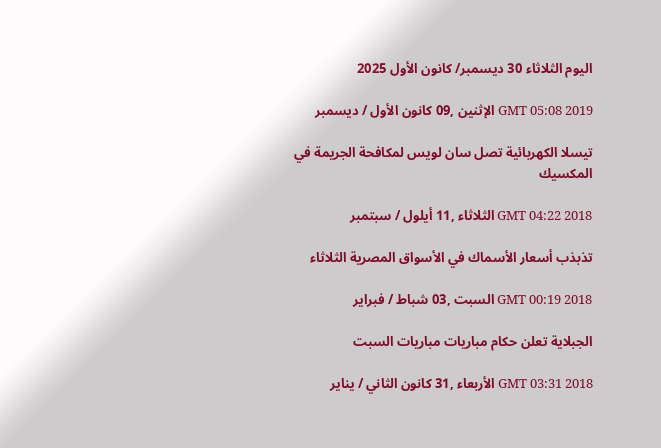اليوم الثلاثاء 30 ديسمبر/ كانون الأول 2025

GMT 05:08 2019 الإثنين ,09 كانون الأول / ديسمبر

تيسلا الكهربائية تصل سان لويس لمكافحة الجريمة في المكسيك

GMT 04:22 2018 الثلاثاء ,11 أيلول / سبتمبر

تذبذب أسعار الأسماك في الأسواق المصرية الثلاثاء

GMT 00:19 2018 السبت ,03 شباط / فبراير

الجبلاية تعلن حكام مباريات مباريات السبت

GMT 03:31 2018 الأربعاء ,31 كانون الثاني / يناير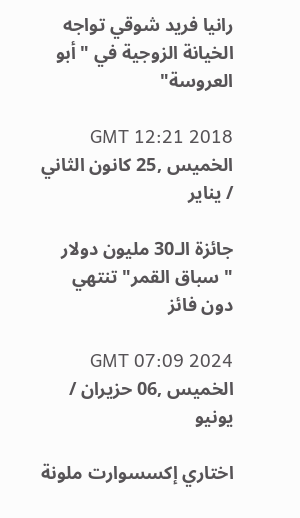رانيا فريد شوقي تواجه الخيانة الزوجية في "أبو العروسة"

GMT 12:21 2018 الخميس ,25 كانون الثاني / يناير

جائزة الـ30 مليون دولار "سباق القمر" تنتهي دون فائز

GMT 07:09 2024 الخميس ,06 حزيران / يونيو

اختاري إكسسوارت ملونة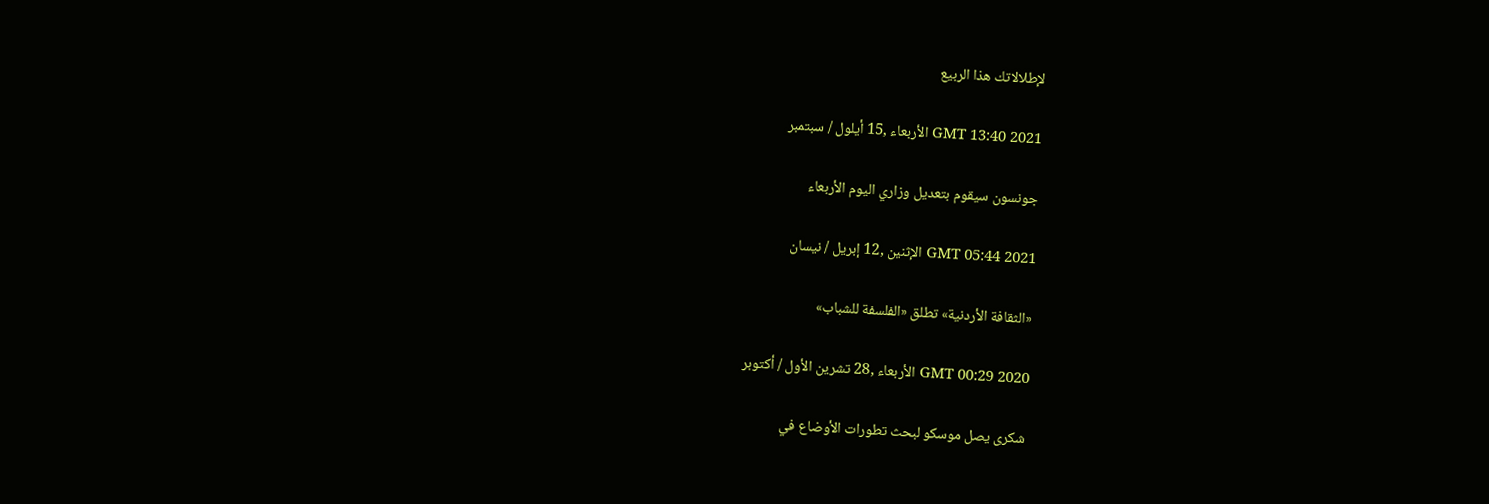لإطلالاتك هذا الربيع

GMT 13:40 2021 الأربعاء ,15 أيلول / سبتمبر

جونسون سيقوم بتعديل وزاري اليوم الأربعاء

GMT 05:44 2021 الإثنين ,12 إبريل / نيسان

«الثقافة الأردنية» تطلق «الفلسفة للشباب»

GMT 00:29 2020 الأربعاء ,28 تشرين الأول / أكتوبر

شكرى يصل موسكو لبحث تطورات الأوضاع في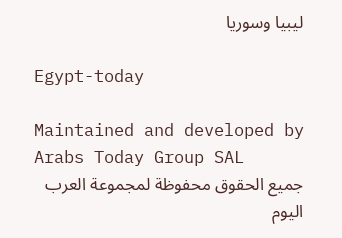ليبيا وسوريا

Egypt-today

Maintained and developed by Arabs Today Group SAL
جميع الحقوق محفوظة لمجموعة العرب اليوم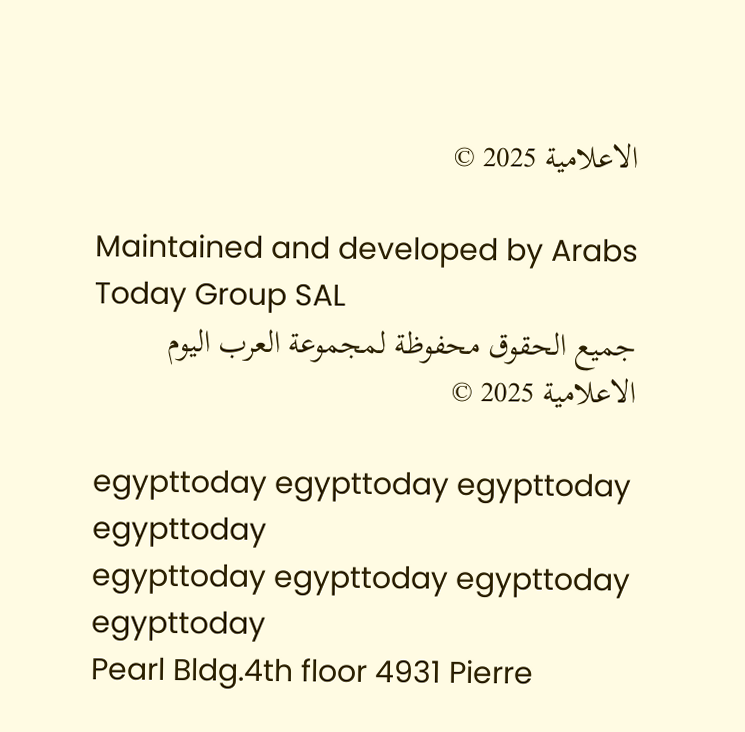الاعلامية 2025 ©

Maintained and developed by Arabs Today Group SAL
جميع الحقوق محفوظة لمجموعة العرب اليوم الاعلامية 2025 ©

egypttoday egypttoday egypttoday egypttoday
egypttoday egypttoday egypttoday
egypttoday
Pearl Bldg.4th floor 4931 Pierre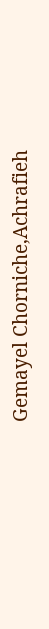Gemayel Chorniche,Achrafieh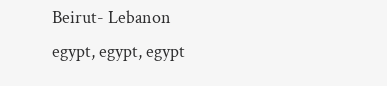Beirut- Lebanon
egypt, egypt, egypt